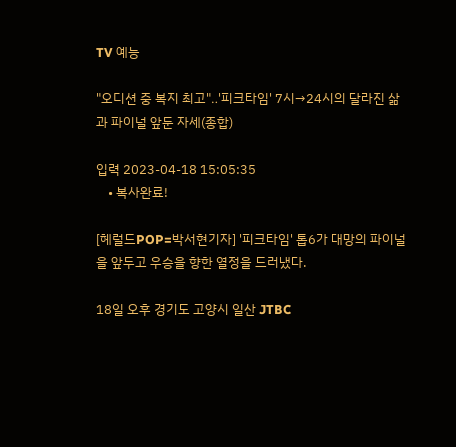TV 예능

"오디션 중 복지 최고"‥'피크타임' 7시→24시의 달라진 삶과 파이널 앞둔 자세(종합)

입력 2023-04-18 15:05:35
    • 복사완료!

[헤럴드POP=박서현기자] '피크타임' 톱6가 대망의 파이널을 앞두고 우승을 향한 열정을 드러냈다.

18일 오후 경기도 고양시 일산 JTBC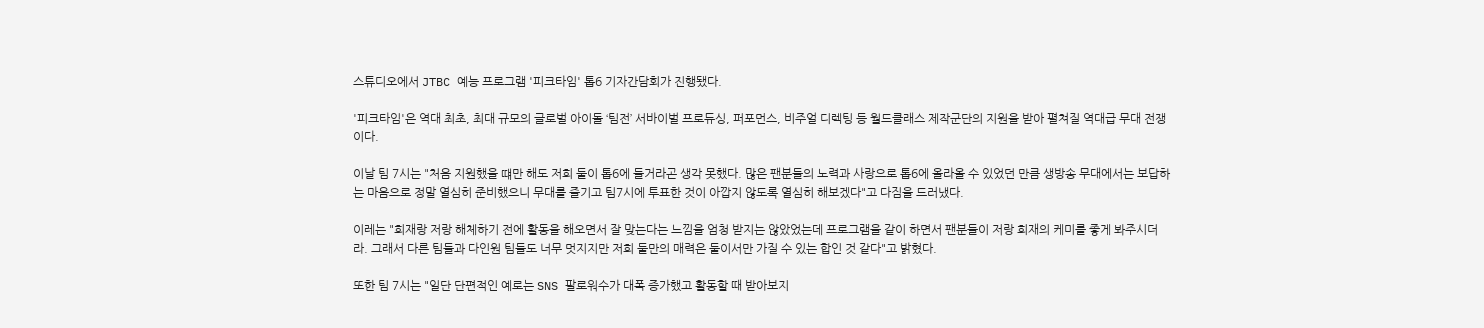스튜디오에서 JTBC 예능 프로그램 '피크타임' 톱6 기자간담회가 진행됐다.

'피크타임'은 역대 최초, 최대 규모의 글로벌 아이돌 ‘팀전’ 서바이벌 프로듀싱, 퍼포먼스, 비주얼 디렉팅 등 월드클래스 제작군단의 지원을 받아 펼쳐질 역대급 무대 전쟁이다.

이날 팀 7시는 "처음 지원했을 떄만 해도 저희 둘이 톱6에 들거라곤 생각 못했다. 많은 팬분들의 노력과 사랑으로 톱6에 올라올 수 있었던 만큼 생방송 무대에서는 보답하는 마음으로 정말 열심히 준비했으니 무대를 즐기고 팀7시에 투표한 것이 아깝지 않도록 열심히 해보겠다"고 다짐을 드러냈다.

이레는 "희재랑 저랑 해체하기 전에 활동을 해오면서 잘 맞는다는 느낌을 엄청 받지는 않았었는데 프로그램을 같이 하면서 팬분들이 저랑 희재의 케미를 좋게 봐주시더라. 그래서 다른 팀들과 다인원 팀들도 너무 멋지지만 저희 둘만의 매력은 둘이서만 가질 수 있는 합인 것 같다"고 밝혔다.

또한 팀 7시는 "일단 단편적인 예로는 SNS 팔로워수가 대폭 증가했고 활동할 때 받아보지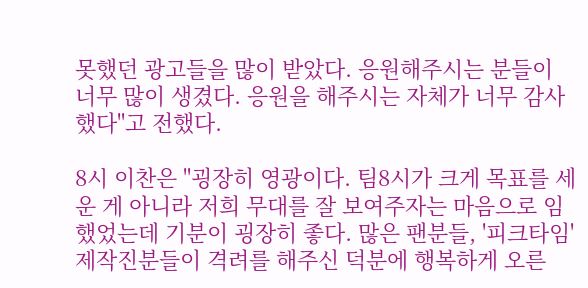못했던 광고들을 많이 받았다. 응원해주시는 분들이 너무 많이 생겼다. 응원을 해주시는 자체가 너무 감사했다"고 전했다.

8시 이찬은 "굉장히 영광이다. 팀8시가 크게 목표를 세운 게 아니라 저희 무대를 잘 보여주자는 마음으로 임했었는데 기분이 굉장히 좋다. 많은 팬분들, '피크타임' 제작진분들이 격려를 해주신 덕분에 행복하게 오른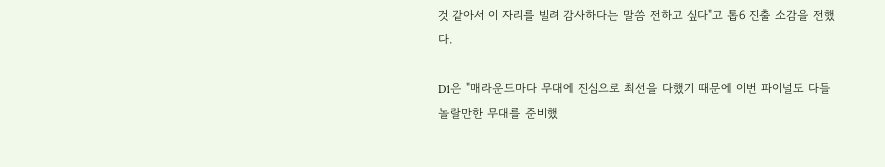것 같아서 이 자리를 빌려 감사하다는 말씀 전하고 싶다"고 톱6 진출 소감을 전했다.

D1은 "매라운드마다 무대에 진심으로 최선을 다했기 때문에 이번 파이널도 다들 놀랄만한 무대를 준비했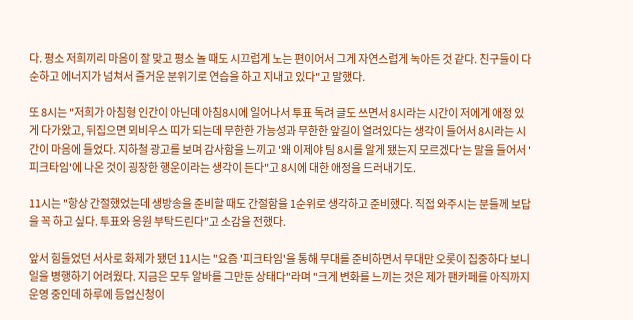다. 평소 저희끼리 마음이 잘 맞고 평소 놀 때도 시끄럽게 노는 편이어서 그게 자연스럽게 녹아든 것 같다. 친구들이 다 순하고 에너지가 넘쳐서 즐거운 분위기로 연습을 하고 지내고 있다"고 말했다.

또 8시는 "저희가 아침형 인간이 아닌데 아침8시에 일어나서 투표 독려 글도 쓰면서 8시라는 시간이 저에게 애정 있게 다가왔고, 뒤집으면 뫼비우스 띠가 되는데 무한한 가능성과 무한한 앞길이 열려있다는 생각이 들어서 8시라는 시간이 마음에 들었다. 지하철 광고를 보며 감사함을 느끼고 '왜 이제야 팀 8시를 알게 됐는지 모르겠다'는 말을 들어서 '피크타임'에 나온 것이 굉장한 행운이라는 생각이 든다"고 8시에 대한 애정을 드러내기도.

11시는 "항상 간절했었는데 생방송을 준비할 때도 간절함을 1순위로 생각하고 준비했다. 직접 와주시는 분들께 보답을 꼭 하고 싶다. 투표와 응원 부탁드린다"고 소감을 전했다.

앞서 힘들었던 서사로 화제가 됐던 11시는 "요즘 '피크타임'을 통해 무대를 준비하면서 무대만 오롯이 집중하다 보니 일을 병행하기 어려웠다. 지금은 모두 알바를 그만둔 상태다"라며 "크게 변화를 느끼는 것은 제가 팬카페를 아직까지 운영 중인데 하루에 등업신청이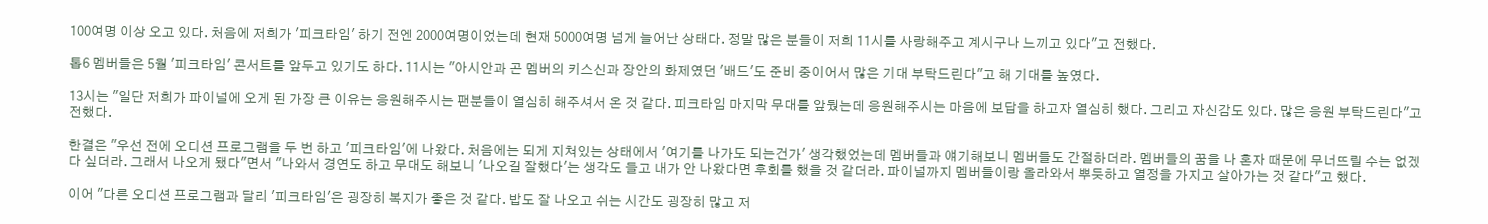100여명 이상 오고 있다. 처음에 저희가 '피크타임' 하기 전엔 2000여명이었는데 현재 5000여명 넘게 늘어난 상태다. 정말 많은 분들이 저희 11시를 사랑해주고 계시구나 느끼고 있다"고 전했다.

톱6 멤버들은 5월 '피크타임' 콘서트를 앞두고 있기도 하다. 11시는 "아시안과 곤 멤버의 키스신과 장안의 화제였던 '배드'도 준비 중이어서 많은 기대 부탁드린다"고 해 기대를 높였다.

13시는 "일단 저희가 파이널에 오게 된 가장 큰 이유는 응원해주시는 팬분들이 열심히 해주셔서 온 것 같다. 피크타임 마지막 무대를 앞뒀는데 응원해주시는 마음에 보답을 하고자 열심히 했다. 그리고 자신감도 있다. 많은 응원 부탁드린다"고 전했다.

한결은 "우선 전에 오디션 프로그램을 두 번 하고 '피크타임'에 나왔다. 처음에는 되게 지쳐있는 상태에서 '여기를 나가도 되는건가' 생각했었는데 멤버들과 얘기해보니 멤버들도 간절하더라. 멤버들의 꿈을 나 혼자 때문에 무너뜨릴 수는 없겠다 싶더라. 그래서 나오게 됐다"면서 "나와서 경연도 하고 무대도 해보니 '나오길 잘했다'는 생각도 들고 내가 안 나왔다면 후회를 했을 것 같더라. 파이널까지 멤버들이랑 올라와서 뿌듯하고 열정을 가지고 살아가는 것 같다"고 했다.

이어 "다른 오디션 프로그램과 달리 '피크타임'은 굉장히 복지가 좋은 것 같다. 밥도 잘 나오고 쉬는 시간도 굉장히 많고 저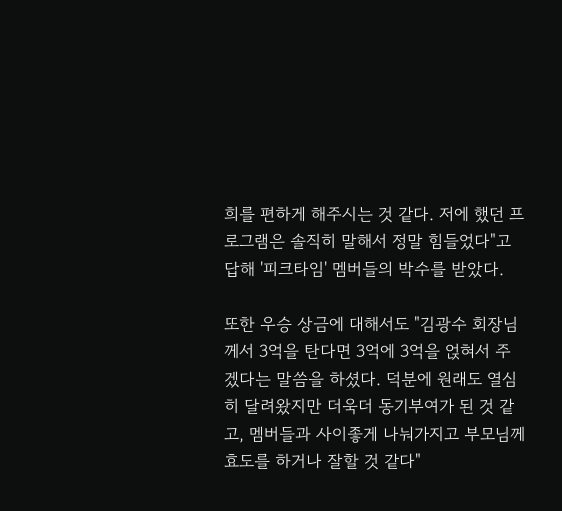희를 편하게 해주시는 것 같다. 저에 했던 프로그램은 솔직히 말해서 정말 힘들었다"고 답해 '피크타임' 멤버들의 박수를 받았다.

또한 우승 상금에 대해서도 "김광수 회장님께서 3억을 탄다면 3억에 3억을 얹혀서 주겠다는 말씀을 하셨다. 덕분에 원래도 열심히 달려왔지만 더욱더 동기부여가 된 것 같고, 멤버들과 사이좋게 나눠가지고 부모님께 효도를 하거나 잘할 것 같다"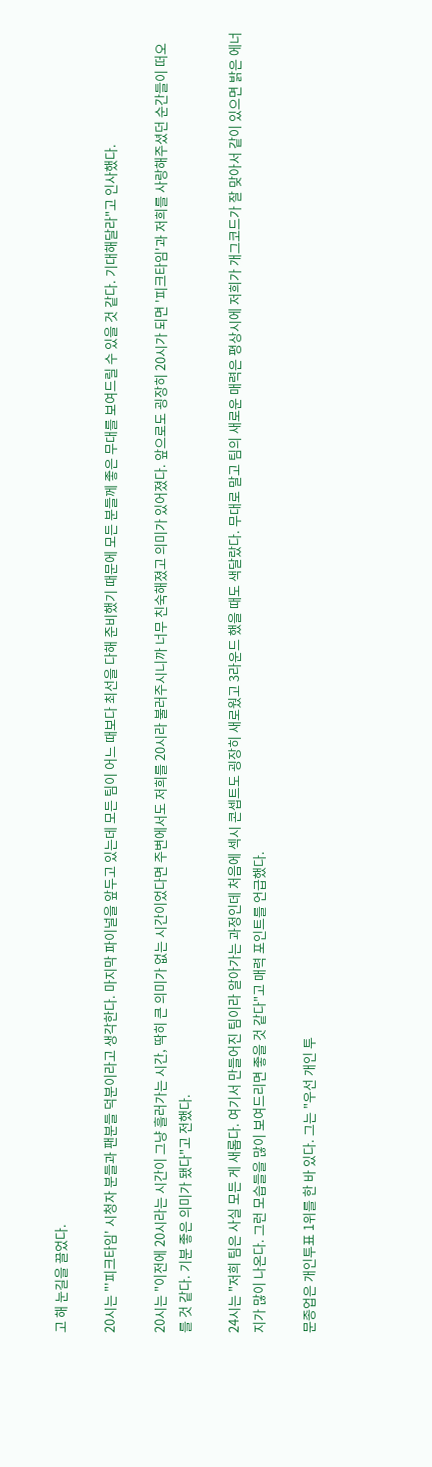고 해 눈길을 끌었다.

20시는 "'피크타임' 시청자 분들과 팬분들 덕분이라고 생각한다. 마지막 파이널을 앞두고 있는데 모든 팀이 어느 때보다 최선을 다해 준비했기 때문에 모든 분들께 좋은 무대를 보여드릴 수 있을 것 같다. 기대해달라"고 인사했다.

20시는 "이전에 20시라는 시간이 그냥 흘러가는 시간, 딱히 큰 의미가 없는 시간이었다면 주변에서도 저희를 20시라 불러주시니까 너무 친숙해졌고 의미가 있어졌다. 앞으로도 굉장히 20시가 되면 '피크타임'과 저희를 사랑해주셨던 순간들이 떠오를 것 같다. 기분 좋은 의미가 됐다"고 전했다.

24시는 "저희 팀은 사실 모든 게 새롭다. 여기서 만들어진 팀이라 알아가는 과정인데 처음에 섹시 콘셉트도 굉장히 새로웠고 3라운드 했을 때도 색달랐다. 무대로 말고 팀의 새로운 매력은 평상시에 저희가 개그코드가 잘 맞아서 같이 있으면 밝은 에너지가 많이 나온다. 그런 모습들을 많이 보여드리면 좋을 것 같다"고 매력 포인트를 언급했다.

문종업은 개인투표 1위를 한 바 있다. 그는 "우선 개인 투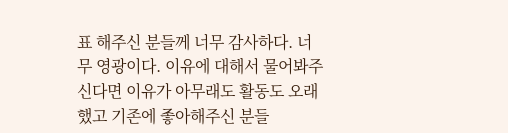표 해주신 분들께 너무 감사하다. 너무 영광이다. 이유에 대해서 물어봐주신다면 이유가 아무래도 활동도 오래했고 기존에 좋아해주신 분들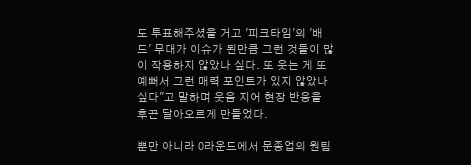도 투표해주셨을 거고 '피크타임'의 '배드' 무대가 이슈가 된만큼 그런 것들이 많이 작용하지 않았나 싶다. 또 웃는 게 또 예뻐서 그런 매력 포인트가 있지 않았나 싶다"고 말하며 웃음 지어 현장 반응을 후끈 달아오르게 만들었다.

뿐만 아니라 0라운드에서 문종업의 원팀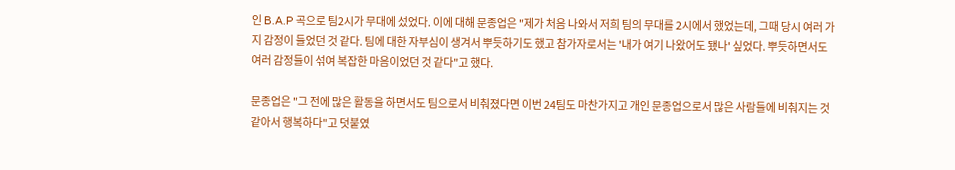인 B.A.P 곡으로 팀2시가 무대에 섰었다. 이에 대해 문종업은 "제가 처음 나와서 저희 팀의 무대를 2시에서 했었는데, 그때 당시 여러 가지 감정이 들었던 것 같다. 팀에 대한 자부심이 생겨서 뿌듯하기도 했고 참가자로서는 '내가 여기 나왔어도 됐나' 싶었다. 뿌듯하면서도 여러 감정들이 섞여 복잡한 마음이었던 것 같다"고 했다.

문종업은 "그 전에 많은 활동을 하면서도 팀으로서 비춰졌다면 이번 24팀도 마찬가지고 개인 문종업으로서 많은 사람들에 비춰지는 것 같아서 행복하다"고 덧붙였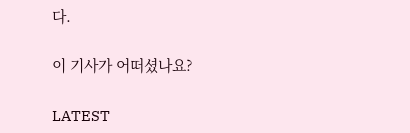다.

이 기사가 어떠셨나요?

LATEST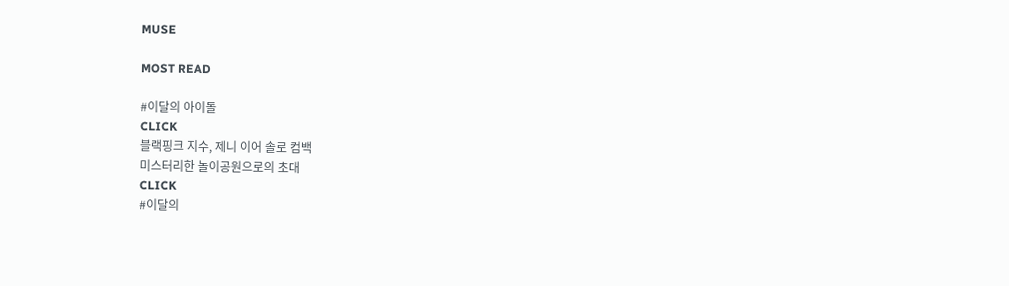MUSE

MOST READ

#이달의 아이돌
CLICK
블랙핑크 지수, 제니 이어 솔로 컴백
미스터리한 놀이공원으로의 초대
CLICK
#이달의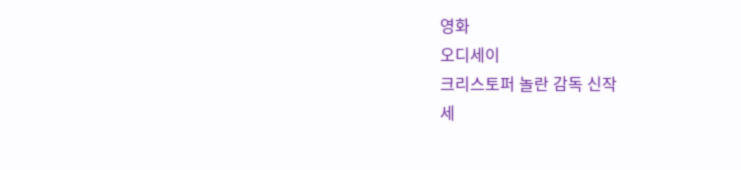영화
오디세이
크리스토퍼 놀란 감독 신작
세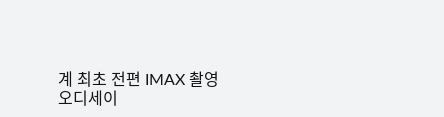계 최초 전편 IMAX 촬영
오디세이